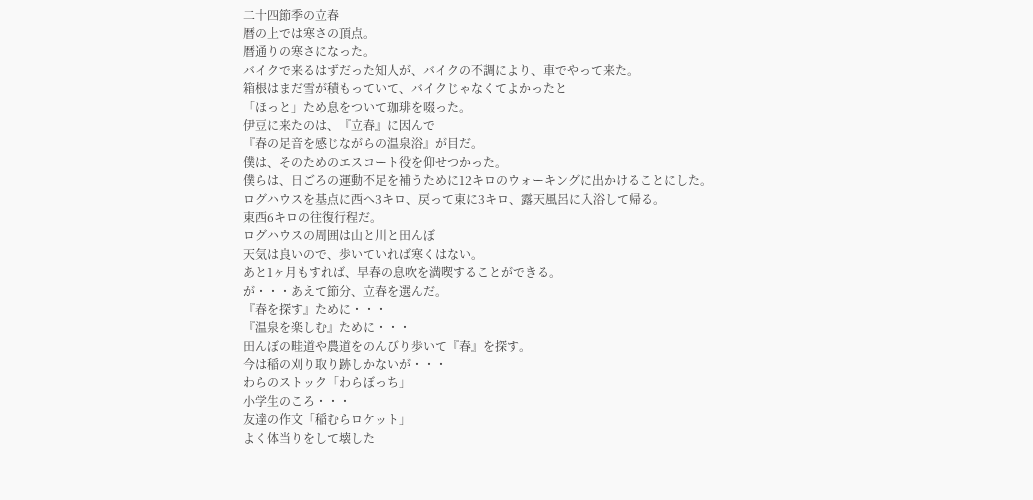二十四節季の立春
暦の上では寒さの頂点。
暦通りの寒さになった。
バイクで来るはずだった知人が、バイクの不調により、車でやって来た。
箱根はまだ雪が積もっていて、バイクじゃなくてよかったと
「ほっと」ため息をついて珈琲を啜った。
伊豆に来たのは、『立春』に因んで
『春の足音を感じながらの温泉浴』が目だ。
僕は、そのためのエスコート役を仰せつかった。
僕らは、日ごろの運動不足を補うために12キロのウォーキングに出かけることにした。
ログハウスを基点に西へ3キロ、戻って東に3キロ、露天風呂に入浴して帰る。
東西6キロの往復行程だ。
ログハウスの周囲は山と川と田んぼ
天気は良いので、歩いていれば寒くはない。
あと1ヶ月もすれば、早春の息吹を満喫することができる。
が・・・あえて節分、立春を選んだ。
『春を探す』ために・・・
『温泉を楽しむ』ために・・・
田んぼの畦道や農道をのんびり歩いて『春』を探す。
今は稲の刈り取り跡しかないが・・・
わらのストック「わらぼっち」
小学生のころ・・・
友達の作文「稲むらロケット」
よく体当りをして壊した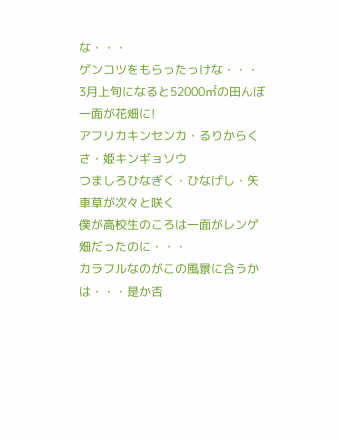な・・・
ゲンコツをもらったっけな・・・
3月上旬になると52000㎡の田んぼ一面が花畑に!
アフリカキンセンカ・るりからくさ・姫キンギョソウ
つましろひなぎく・ひなげし・矢車草が次々と咲く
僕が高校生のころは一面がレンゲ畑だったのに・・・
カラフルなのがこの風景に合うかは・・・是か否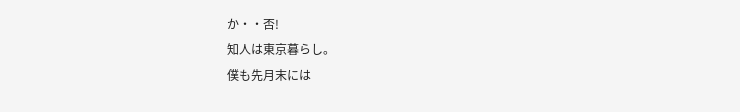か・・否!
知人は東京暮らし。
僕も先月末には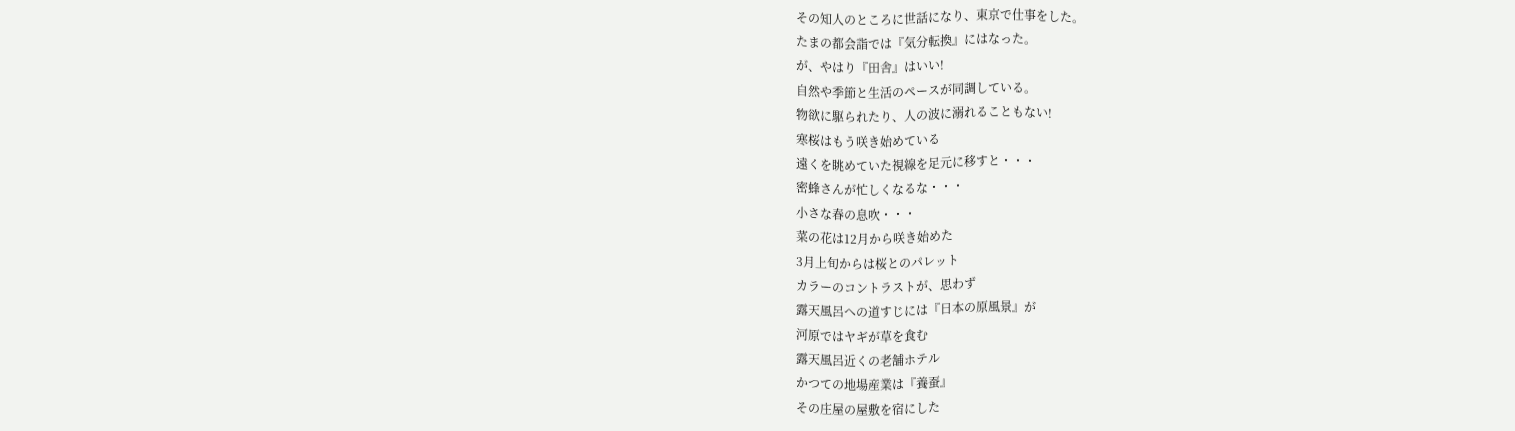その知人のところに世話になり、東京で仕事をした。
たまの都会詣では『気分転換』にはなった。
が、やはり『田舎』はいい!
自然や季節と生活のペースが同調している。
物欲に駆られたり、人の波に溺れることもない!
寒桜はもう咲き始めている
遠くを眺めていた視線を足元に移すと・・・
密蜂さんが忙しくなるな・・・
小さな春の息吹・・・
菜の花は12月から咲き始めた
3月上旬からは桜とのパレット
カラーのコントラストが、思わず
露天風呂への道すじには『日本の原風景』が
河原ではヤギが草を食む
露天風呂近くの老舗ホテル
かつての地場産業は『養蚕』
その庄屋の屋敷を宿にした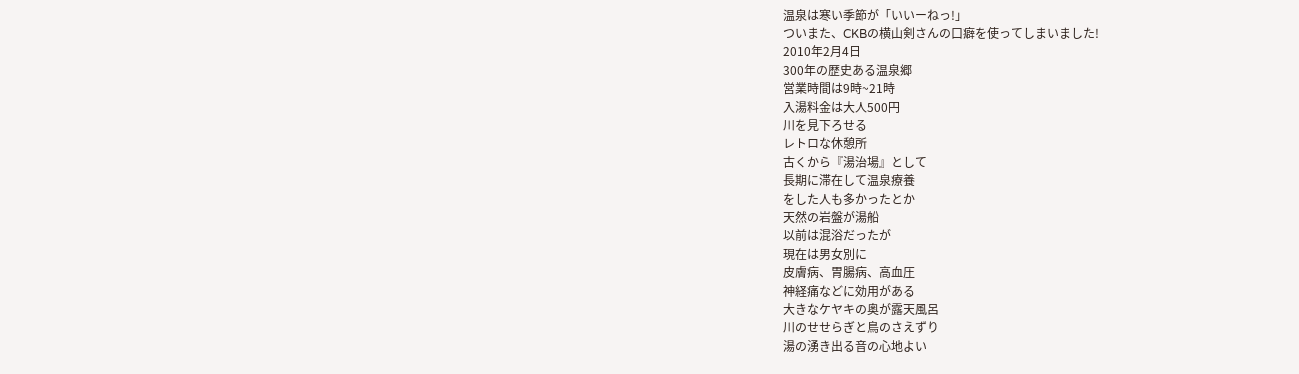温泉は寒い季節が「いいーねっ!」
ついまた、CKBの横山剣さんの口癖を使ってしまいました!
2010年2月4日
300年の歴史ある温泉郷
営業時間は9時~21時
入湯料金は大人500円
川を見下ろせる
レトロな休憩所
古くから『湯治場』として
長期に滞在して温泉療養
をした人も多かったとか
天然の岩盤が湯船
以前は混浴だったが
現在は男女別に
皮膚病、胃腸病、高血圧
神経痛などに効用がある
大きなケヤキの奥が露天風呂
川のせせらぎと鳥のさえずり
湯の湧き出る音の心地よい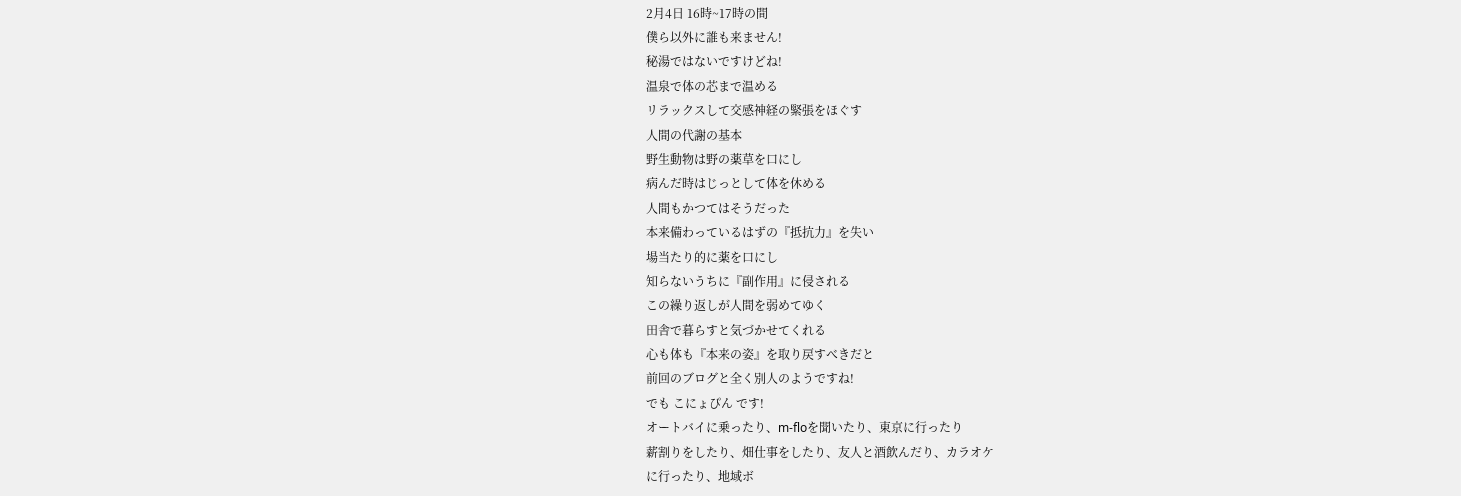2月4日 16時~17時の間
僕ら以外に誰も来ません!
秘湯ではないですけどね!
温泉で体の芯まで温める
リラックスして交感神経の緊張をほぐす
人間の代謝の基本
野生動物は野の薬草を口にし
病んだ時はじっとして体を休める
人間もかつてはそうだった
本来備わっているはずの『抵抗力』を失い
場当たり的に薬を口にし
知らないうちに『副作用』に侵される
この繰り返しが人間を弱めてゆく
田舎で暮らすと気づかせてくれる
心も体も『本来の姿』を取り戻すべきだと
前回のブログと全く別人のようですね!
でも こにょぴん です!
オートバイに乗ったり、m-floを聞いたり、東京に行ったり
薪割りをしたり、畑仕事をしたり、友人と酒飲んだり、カラオケ
に行ったり、地域ボ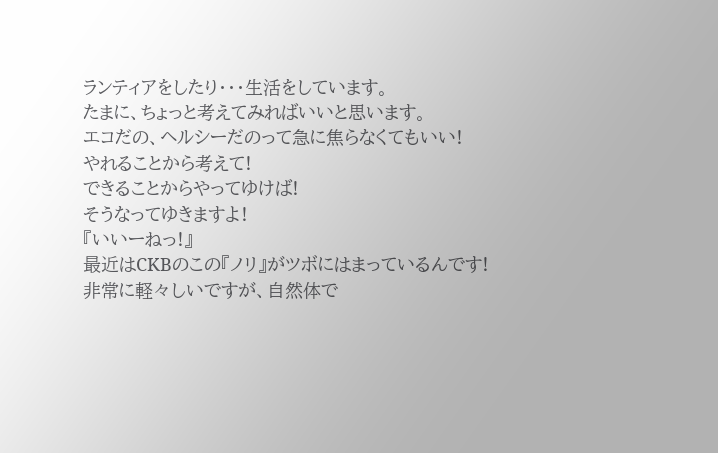ランティアをしたり・・・生活をしています。
たまに、ちょっと考えてみればいいと思います。
エコだの、ヘルシーだのって急に焦らなくてもいい!
やれることから考えて!
できることからやってゆけば!
そうなってゆきますよ!
『いいーねっ!』
最近はCKBのこの『ノリ』がツボにはまっているんです!
非常に軽々しいですが、自然体で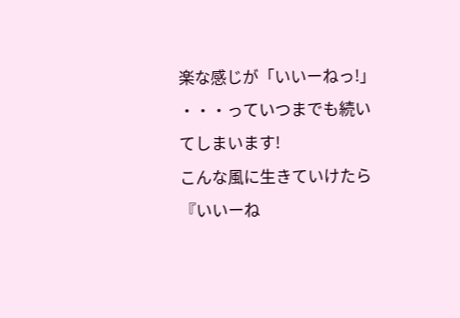楽な感じが「いいーねっ!」
・・・っていつまでも続いてしまいます!
こんな風に生きていけたら『いいーね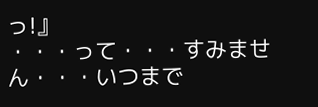っ!』
・・・って・・・すみません・・・いつまで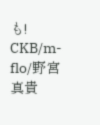も!
CKB/m-flo/野宮真貴